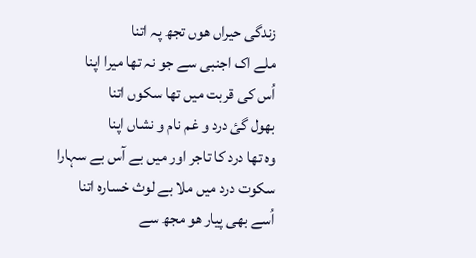زندگی حیراں ھوں تجھ پہ اتنا
ملے اک اجنبی سے جو نہ تھا میرا اپنا
اُس کی قربت میں تھا سکوں اتنا
بھول گئ درد و غم نام و نشاں اپنا
وہ تھا درد کا تاجر اور میں بے آس بے سہارا
سکوت درد میں ملا بے لوث خسارہ اتنا
اُسے بھی پیار ھو مجھ سے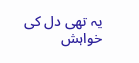یہ تھی دل کی خواہش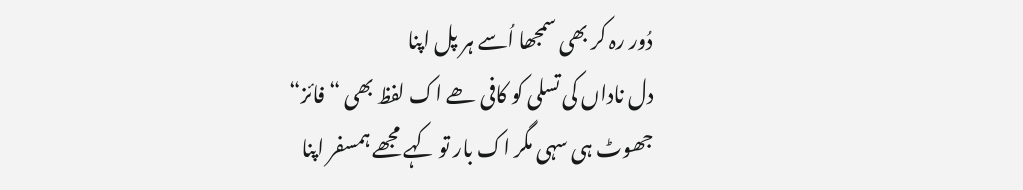دُور رہ کر بھی سمجھا اُسے ہر پل اپنا
دل ناداں کی تسلی کو کافی ھے اک لفظ بھی “فائز“
جھوٹ ہی سہی مگر اک بار تو کہے مجھے ہمسفر اپنا